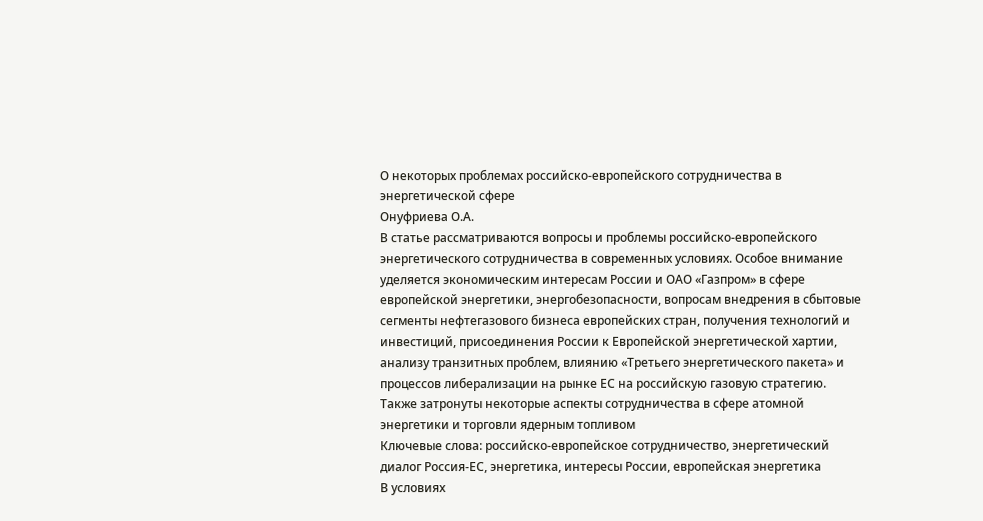О некоторых проблемах российско-европейского сотрудничества в энергетической сфере
Онуфриева О.А.
В статье рассматриваются вопросы и проблемы российско-европейского энергетического сотрудничества в современных условиях. Особое внимание уделяется экономическим интересам России и ОАО «Газпром» в сфере европейской энергетики, энергобезопасности, вопросам внедрения в сбытовые сегменты нефтегазового бизнеса европейских стран, получения технологий и инвестиций, присоединения России к Европейской энергетической хартии, анализу транзитных проблем, влиянию «Третьего энергетического пакета» и процессов либерализации на рынке ЕС на российскую газовую стратегию. Также затронуты некоторые аспекты сотрудничества в сфере атомной энергетики и торговли ядерным топливом
Ключевые слова: российско-европейское сотрудничество, энергетический диалог Россия-ЕС, энергетика, интересы России, европейская энергетика
В условиях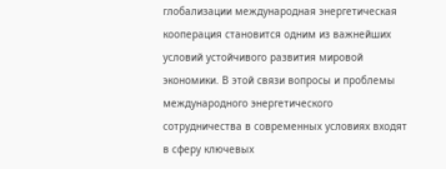глобализации международная энергетическая кооперация становится одним из важнейших условий устойчивого развития мировой экономики. В этой связи вопросы и проблемы международного энергетического сотрудничества в современных условиях входят в сферу ключевых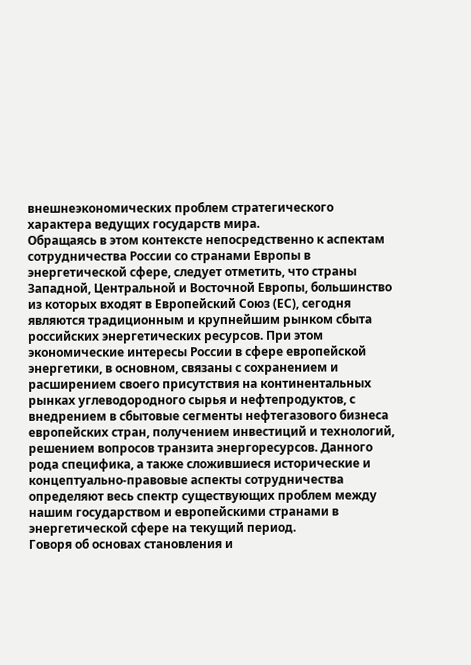внешнеэкономических проблем стратегического характера ведущих государств мира.
Обращаясь в этом контексте непосредственно к аспектам сотрудничества России со странами Европы в энергетической сфере, следует отметить, что страны Западной, Центральной и Восточной Европы, большинство из которых входят в Европейский Союз (ЕС), сегодня являются традиционным и крупнейшим рынком сбыта российских энергетических ресурсов. При этом экономические интересы России в сфере европейской энергетики, в основном, связаны с сохранением и расширением своего присутствия на континентальных рынках углеводородного сырья и нефтепродуктов, с внедрением в сбытовые сегменты нефтегазового бизнеса европейских стран, получением инвестиций и технологий, решением вопросов транзита энергоресурсов. Данного рода специфика, а также сложившиеся исторические и концептуально-правовые аспекты сотрудничества определяют весь спектр существующих проблем между нашим государством и европейскими странами в энергетической сфере на текущий период.
Говоря об основах становления и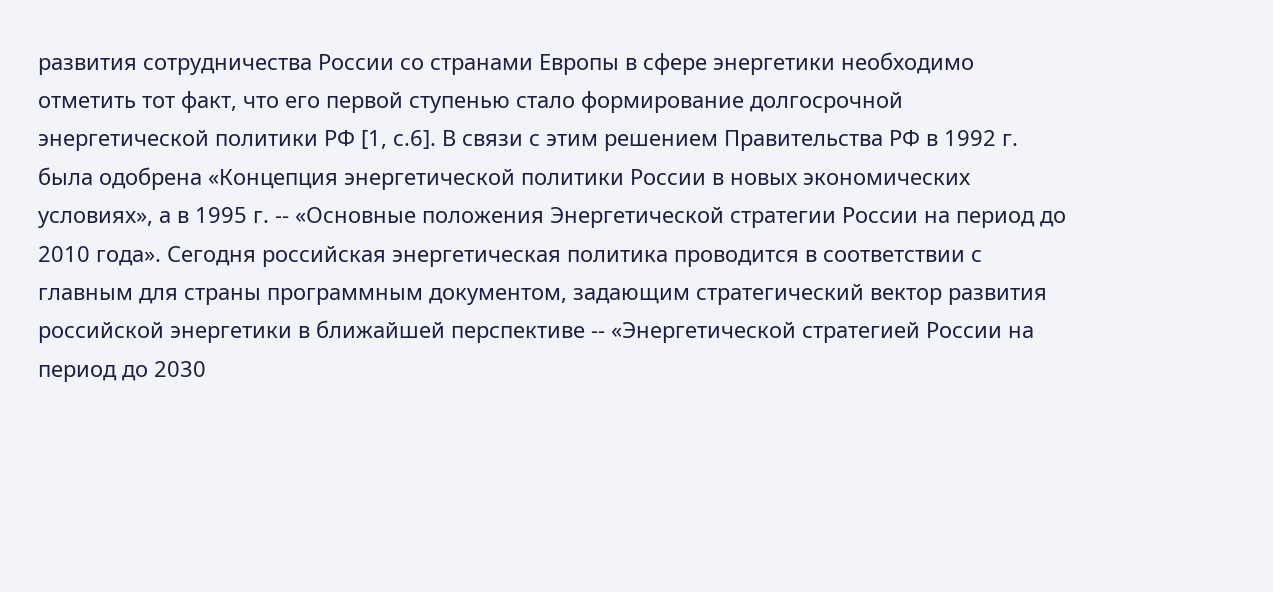развития сотрудничества России со странами Европы в сфере энергетики необходимо отметить тот факт, что его первой ступенью стало формирование долгосрочной энергетической политики РФ [1, с.6]. В связи с этим решением Правительства РФ в 1992 г. была одобрена «Концепция энергетической политики России в новых экономических условиях», а в 1995 г. -- «Основные положения Энергетической стратегии России на период до 2010 года». Сегодня российская энергетическая политика проводится в соответствии с главным для страны программным документом, задающим стратегический вектор развития российской энергетики в ближайшей перспективе -- «Энергетической стратегией России на период до 2030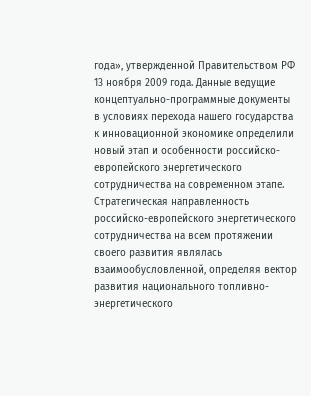года», утвержденной Правительством РФ 13 ноября 2009 года. Данные ведущие концептуально-программные документы в условиях перехода нашего государства к инновационной экономике определили новый этап и особенности российско-европейского энергетического сотрудничества на современном этапе.
Стратегическая направленность российско-европейского энергетического сотрудничества на всем протяжении своего развития являлась взаимообусловленной, определяя вектор развития национального топливно-энергетического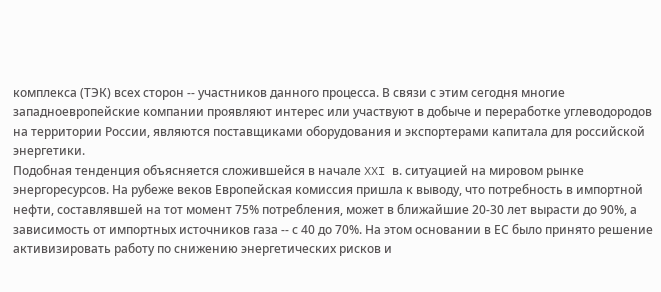комплекса (ТЭК) всех сторон -- участников данного процесса. В связи с этим сегодня многие западноевропейские компании проявляют интерес или участвуют в добыче и переработке углеводородов на территории России, являются поставщиками оборудования и экспортерами капитала для российской энергетики.
Подобная тенденция объясняется сложившейся в начале XXI в. ситуацией на мировом рынке энергоресурсов. На рубеже веков Европейская комиссия пришла к выводу, что потребность в импортной нефти, составлявшей на тот момент 75% потребления, может в ближайшие 20-30 лет вырасти до 90%, а зависимость от импортных источников газа -- с 40 до 70%. На этом основании в ЕС было принято решение активизировать работу по снижению энергетических рисков и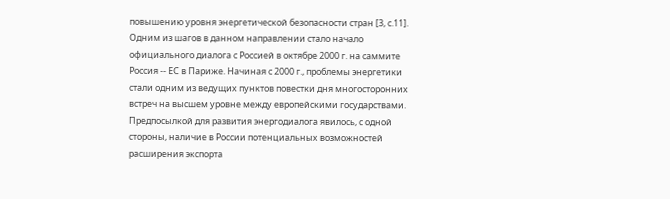повышению уровня энергетической безопасности стран [3, с.11].
Одним из шагов в данном направлении стало начало официального диалога с Россией в октябре 2000 г. на саммите Россия -- ЕС в Париже. Начиная с 2000 г., проблемы энергетики стали одним из ведущих пунктов повестки дня многосторонних встреч на высшем уровне между европейскими государствами. Предпосылкой для развития энергодиалога явилось, с одной стороны, наличие в России потенциальных возможностей расширения экспорта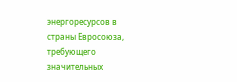энергоресурсов в страны Евросоюза, требующего значительных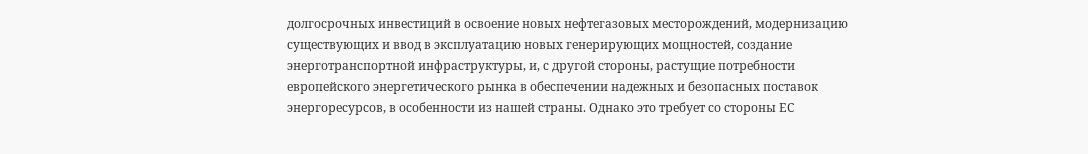долгосрочных инвестиций в освоение новых нефтегазовых месторождений, модернизацию существующих и ввод в эксплуатацию новых генерирующих мощностей, создание энерготранспортной инфраструктуры, и, с другой стороны, растущие потребности европейского энергетического рынка в обеспечении надежных и безопасных поставок энергоресурсов, в особенности из нашей страны. Однако это требует со стороны ЕС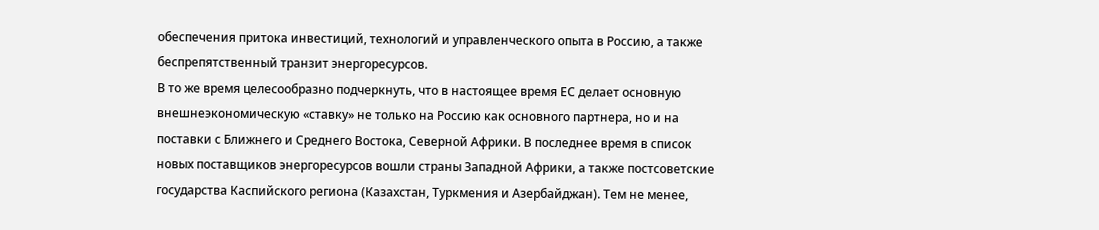обеспечения притока инвестиций, технологий и управленческого опыта в Россию, а также беспрепятственный транзит энергоресурсов.
В то же время целесообразно подчеркнуть, что в настоящее время ЕС делает основную внешнеэкономическую «ставку» не только на Россию как основного партнера, но и на поставки с Ближнего и Среднего Востока, Северной Африки. В последнее время в список новых поставщиков энергоресурсов вошли страны Западной Африки, а также постсоветские государства Каспийского региона (Казахстан, Туркмения и Азербайджан). Тем не менее,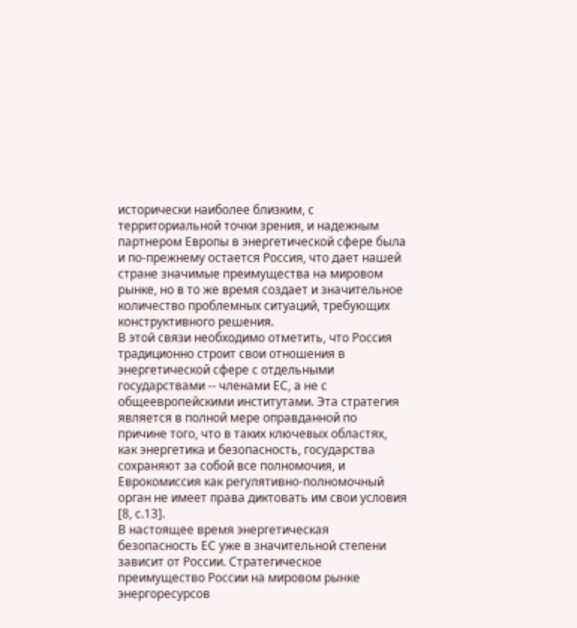исторически наиболее близким, с территориальной точки зрения, и надежным партнером Европы в энергетической сфере была и по-прежнему остается Россия, что дает нашей стране значимые преимущества на мировом рынке, но в то же время создает и значительное количество проблемных ситуаций, требующих конструктивного решения.
В этой связи необходимо отметить, что Россия традиционно строит свои отношения в энергетической сфере с отдельными государствами -- членами ЕС, а не с общеевропейскими институтами. Эта стратегия является в полной мере оправданной по причине того, что в таких ключевых областях, как энергетика и безопасность, государства сохраняют за собой все полномочия, и Еврокомиссия как регулятивно-полномочный орган не имеет права диктовать им свои условия [8, с.13].
В настоящее время энергетическая безопасность ЕС уже в значительной степени зависит от России. Стратегическое преимущество России на мировом рынке энергоресурсов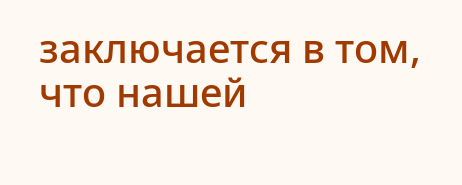заключается в том, что нашей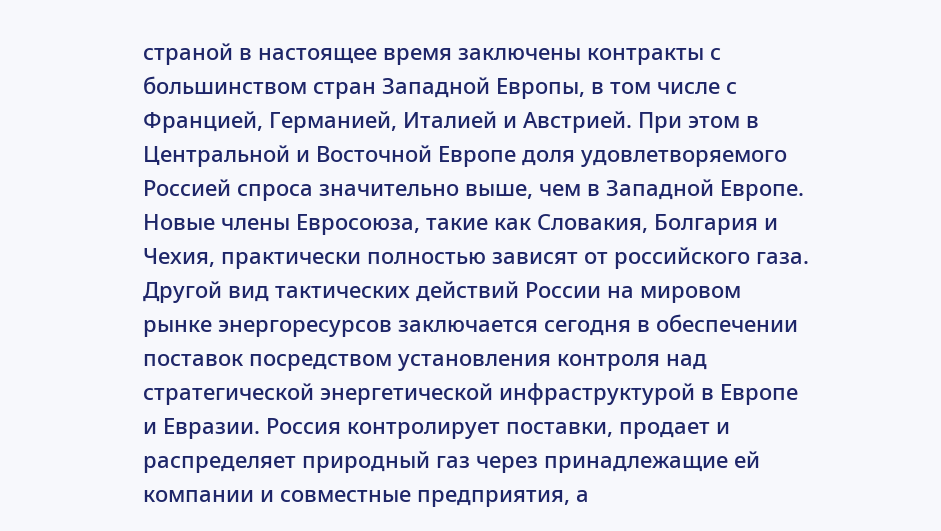страной в настоящее время заключены контракты с большинством стран Западной Европы, в том числе с Францией, Германией, Италией и Австрией. При этом в Центральной и Восточной Европе доля удовлетворяемого Россией спроса значительно выше, чем в Западной Европе. Новые члены Евросоюза, такие как Словакия, Болгария и Чехия, практически полностью зависят от российского газа.
Другой вид тактических действий России на мировом рынке энергоресурсов заключается сегодня в обеспечении поставок посредством установления контроля над стратегической энергетической инфраструктурой в Европе и Евразии. Россия контролирует поставки, продает и распределяет природный газ через принадлежащие ей компании и совместные предприятия, а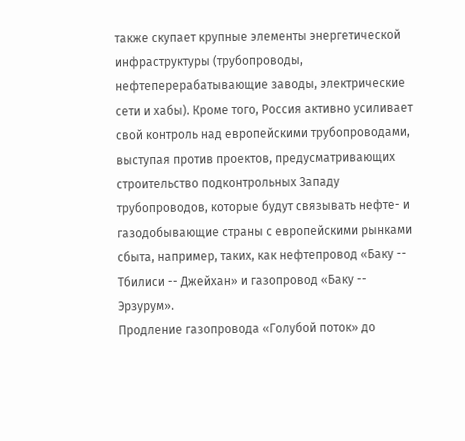также скупает крупные элементы энергетической инфраструктуры (трубопроводы, нефтеперерабатывающие заводы, электрические сети и хабы). Кроме того, Россия активно усиливает свой контроль над европейскими трубопроводами, выступая против проектов, предусматривающих строительство подконтрольных Западу трубопроводов, которые будут связывать нефте- и газодобывающие страны с европейскими рынками сбыта, например, таких, как нефтепровод «Баку -- Тбилиси -- Джейхан» и газопровод «Баку -- Эрзурум».
Продление газопровода «Голубой поток» до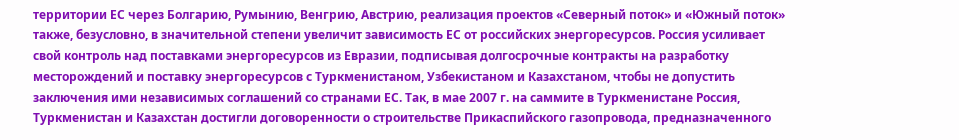территории ЕС через Болгарию, Румынию, Венгрию, Австрию, реализация проектов «Северный поток» и «Южный поток» также, безусловно, в значительной степени увеличит зависимость ЕС от российских энергоресурсов. Россия усиливает свой контроль над поставками энергоресурсов из Евразии, подписывая долгосрочные контракты на разработку месторождений и поставку энергоресурсов с Туркменистаном, Узбекистаном и Казахстаном, чтобы не допустить заключения ими независимых соглашений со странами ЕС. Так, в мае 2007 г. на саммите в Туркменистане Россия, Туркменистан и Казахстан достигли договоренности о строительстве Прикаспийского газопровода, предназначенного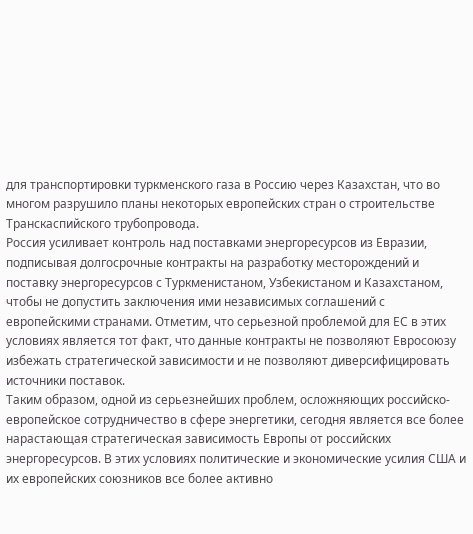для транспортировки туркменского газа в Россию через Казахстан, что во многом разрушило планы некоторых европейских стран о строительстве Транскаспийского трубопровода.
Россия усиливает контроль над поставками энергоресурсов из Евразии, подписывая долгосрочные контракты на разработку месторождений и поставку энергоресурсов с Туркменистаном, Узбекистаном и Казахстаном, чтобы не допустить заключения ими независимых соглашений с европейскими странами. Отметим, что серьезной проблемой для ЕС в этих условиях является тот факт, что данные контракты не позволяют Евросоюзу избежать стратегической зависимости и не позволяют диверсифицировать источники поставок.
Таким образом, одной из серьезнейших проблем, осложняющих российско-европейское сотрудничество в сфере энергетики, сегодня является все более нарастающая стратегическая зависимость Европы от российских энергоресурсов. В этих условиях политические и экономические усилия США и их европейских союзников все более активно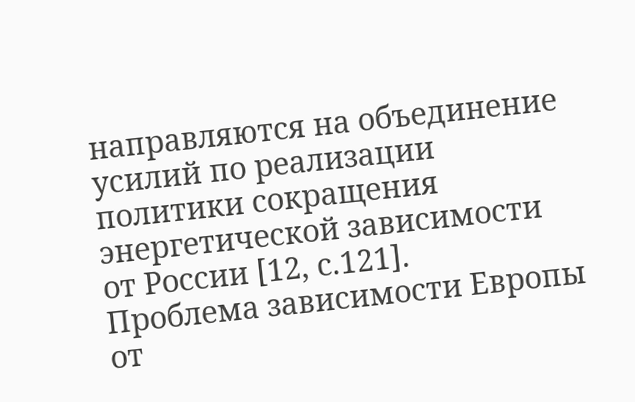направляются на объединение усилий по реализации политики сокращения энергетической зависимости от России [12, с.121].
Проблема зависимости Европы от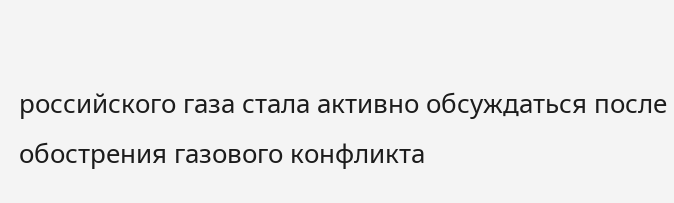российского газа стала активно обсуждаться после обострения газового конфликта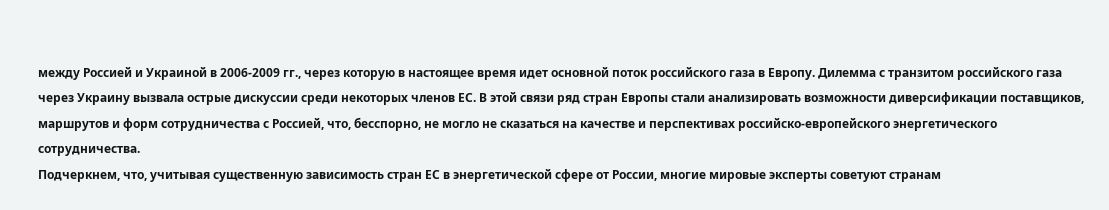между Россией и Украиной в 2006-2009 гг., через которую в настоящее время идет основной поток российского газа в Европу. Дилемма с транзитом российского газа через Украину вызвала острые дискуссии среди некоторых членов ЕС. В этой связи ряд стран Европы стали анализировать возможности диверсификации поставщиков, маршрутов и форм сотрудничества с Россией, что, бесспорно, не могло не сказаться на качестве и перспективах российско-европейского энергетического сотрудничества.
Подчеркнем, что, учитывая существенную зависимость стран ЕС в энергетической сфере от России, многие мировые эксперты советуют странам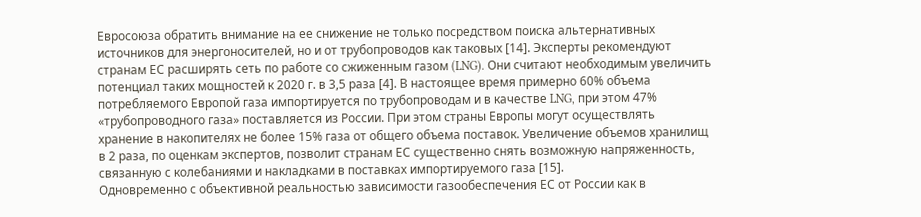Евросоюза обратить внимание на ее снижение не только посредством поиска альтернативных источников для энергоносителей, но и от трубопроводов как таковых [14]. Эксперты рекомендуют странам ЕС расширять сеть по работе со сжиженным газом (LNG). Они считают необходимым увеличить потенциал таких мощностей к 2020 г. в 3,5 раза [4]. В настоящее время примерно 60% объема потребляемого Европой газа импортируется по трубопроводам и в качестве LNG, при этом 47% «трубопроводного газа» поставляется из России. При этом страны Европы могут осуществлять хранение в накопителях не более 15% газа от общего объема поставок. Увеличение объемов хранилищ в 2 раза, по оценкам экспертов, позволит странам ЕС существенно снять возможную напряженность, связанную с колебаниями и накладками в поставках импортируемого газа [15].
Одновременно с объективной реальностью зависимости газообеспечения ЕС от России как в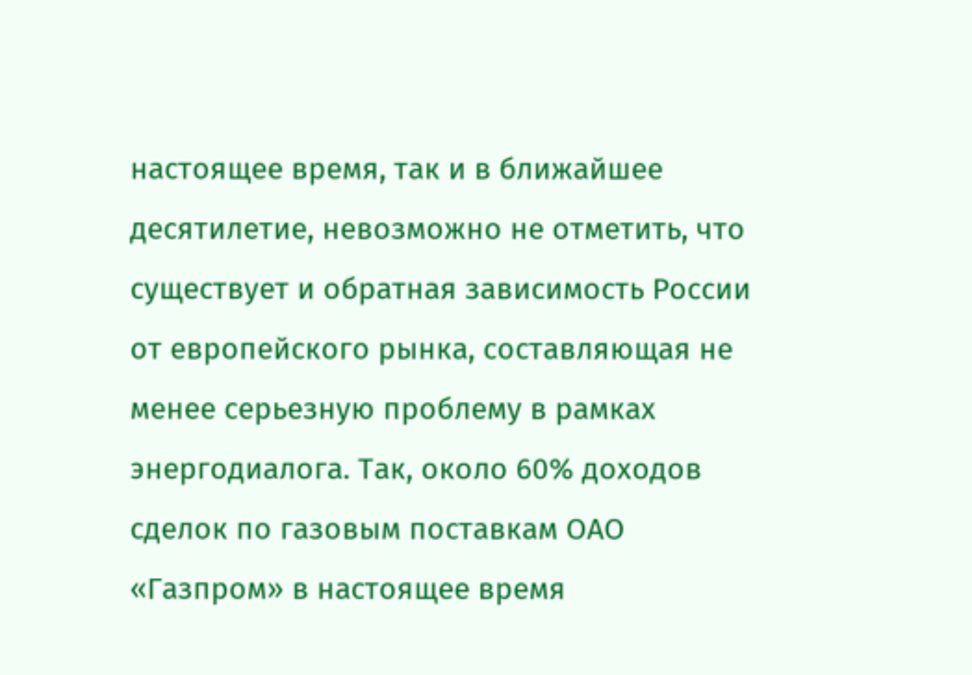настоящее время, так и в ближайшее десятилетие, невозможно не отметить, что существует и обратная зависимость России от европейского рынка, составляющая не менее серьезную проблему в рамках энергодиалога. Так, около 60% доходов сделок по газовым поставкам ОАО «Газпром» в настоящее время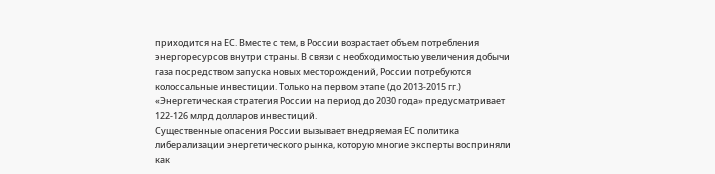приходится на ЕС. Вместе с тем, в России возрастает объем потребления энергоресурсов внутри страны. В связи с необходимостью увеличения добычи газа посредством запуска новых месторождений, России потребуются колоссальные инвестиции. Только на первом этапе (до 2013-2015 гг.) «Энергетическая стратегия России на период до 2030 года» предусматривает 122-126 млрд долларов инвестиций.
Существенные опасения России вызывает внедряемая ЕС политика либерализации энергетического рынка, которую многие эксперты восприняли как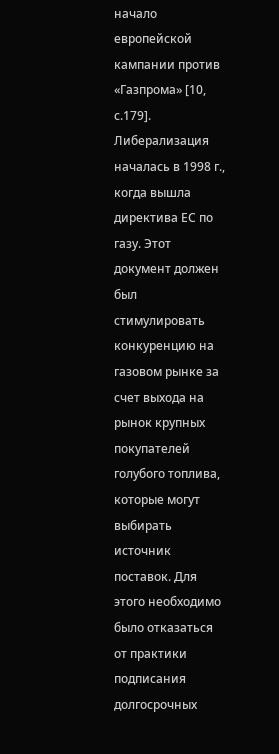начало европейской кампании против «Газпрома» [10, с.179].
Либерализация началась в 1998 г., когда вышла директива ЕС по газу. Этот документ должен был стимулировать конкуренцию на газовом рынке за счет выхода на рынок крупных покупателей голубого топлива, которые могут выбирать источник поставок. Для этого необходимо было отказаться от практики подписания долгосрочных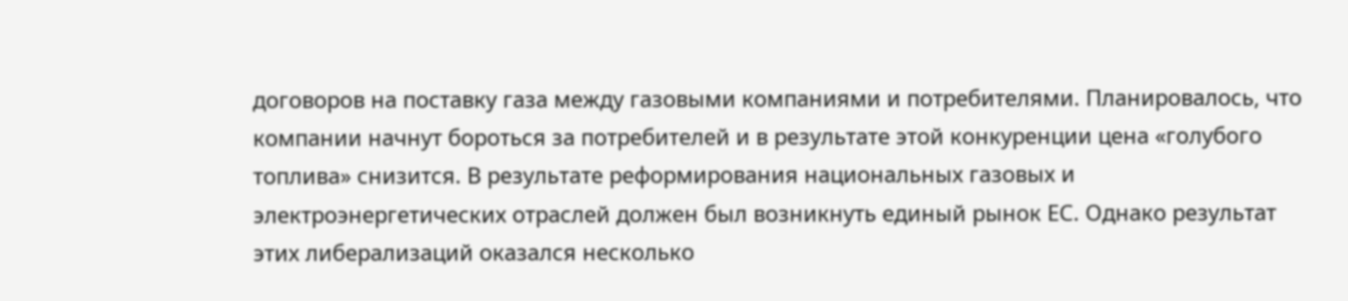договоров на поставку газа между газовыми компаниями и потребителями. Планировалось, что компании начнут бороться за потребителей и в результате этой конкуренции цена «голубого топлива» снизится. В результате реформирования национальных газовых и электроэнергетических отраслей должен был возникнуть единый рынок ЕС. Однако результат этих либерализаций оказался несколько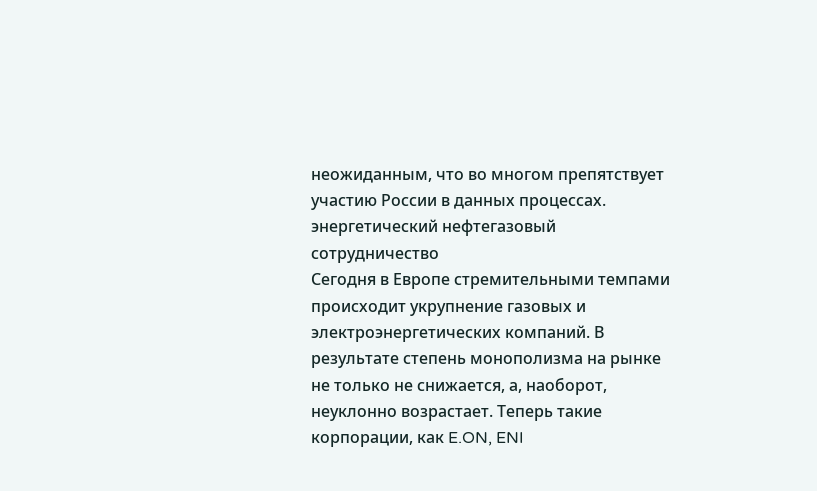неожиданным, что во многом препятствует участию России в данных процессах. энергетический нефтегазовый сотрудничество
Сегодня в Европе стремительными темпами происходит укрупнение газовых и электроэнергетических компаний. В результате степень монополизма на рынке не только не снижается, а, наоборот, неуклонно возрастает. Теперь такие корпорации, как E.ON, ENI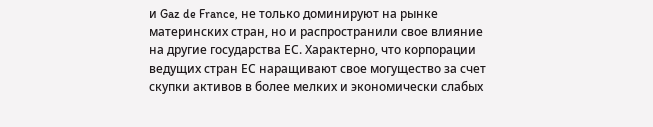и Gaz de France, не только доминируют на рынке материнских стран, но и распространили свое влияние на другие государства ЕС. Характерно, что корпорации ведущих стран ЕС наращивают свое могущество за счет скупки активов в более мелких и экономически слабых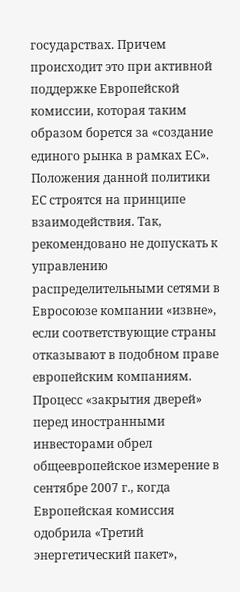государствах. Причем происходит это при активной поддержке Европейской комиссии, которая таким образом борется за «создание единого рынка в рамках ЕС».
Положения данной политики ЕС строятся на принципе взаимодействия. Так, рекомендовано не допускать к управлению распределительными сетями в Евросоюзе компании «извне», если соответствующие страны отказывают в подобном праве европейским компаниям. Процесс «закрытия дверей» перед иностранными инвесторами обрел общеевропейское измерение в сентябре 2007 г., когда Европейская комиссия одобрила «Третий энергетический пакет»,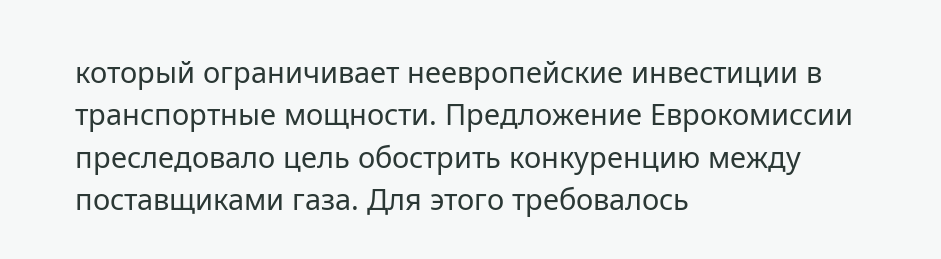который ограничивает неевропейские инвестиции в транспортные мощности. Предложение Еврокомиссии преследовало цель обострить конкуренцию между поставщиками газа. Для этого требовалось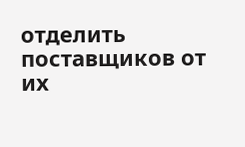отделить поставщиков от их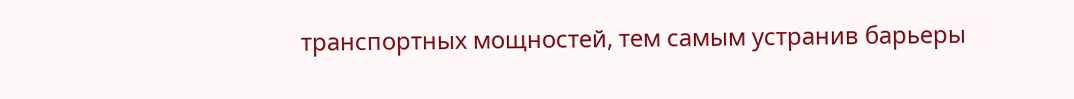транспортных мощностей, тем самым устранив барьеры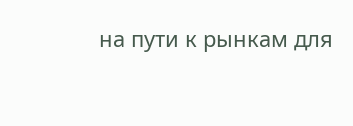на пути к рынкам для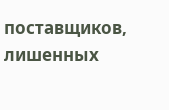поставщиков, лишенных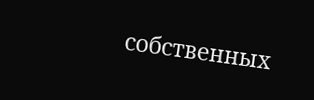собственных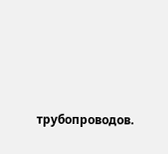трубопроводов.